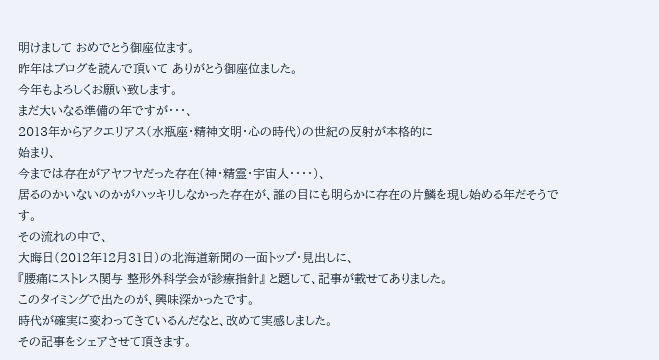明けまして おめでとう御座位ます。
昨年はブログを読んで頂いて ありがとう御座位ました。
今年もよろしくお願い致します。
まだ大いなる準備の年ですが・・・、
2013年からアクエリアス(水瓶座・精神文明・心の時代)の世紀の反射が本格的に
始まり、
今までは存在がアヤフヤだった存在(神・精霊・宇宙人・・・・)、
居るのかいないのかがハッキリしなかった存在が、誰の目にも明らかに存在の片鱗を現し始める年だそうです。
その流れの中で、
大晦日(2012年12月31日)の北海道新聞の一面トップ・見出しに、
『腰痛にストレス関与 整形外科学会が診療指針』 と題して、記事が載せてありました。
このタイミングで出たのが、興味深かったです。
時代が確実に変わってきているんだなと、改めて実感しました。
その記事をシェアさせて頂きます。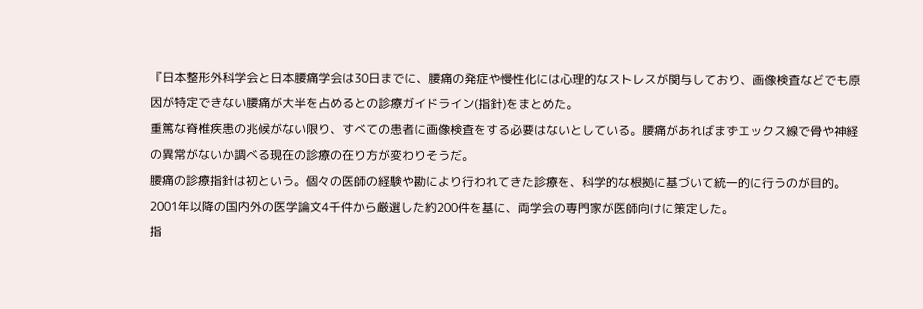『日本整形外科学会と日本腰痛学会は30日までに、腰痛の発症や慢性化には心理的なストレスが関与しており、画像検査などでも原因が特定できない腰痛が大半を占めるとの診療ガイドライン(指針)をまとめた。
重篤な脊椎疾患の兆候がない限り、すべての患者に画像検査をする必要はないとしている。腰痛があればまずエックス線で骨や神経の異常がないか調べる現在の診療の在り方が変わりそうだ。
腰痛の診療指針は初という。個々の医師の経験や勘により行われてきた診療を、科学的な根拠に基づいて統一的に行うのが目的。2001年以降の国内外の医学論文4千件から厳選した約200件を基に、両学会の専門家が医師向けに策定した。
指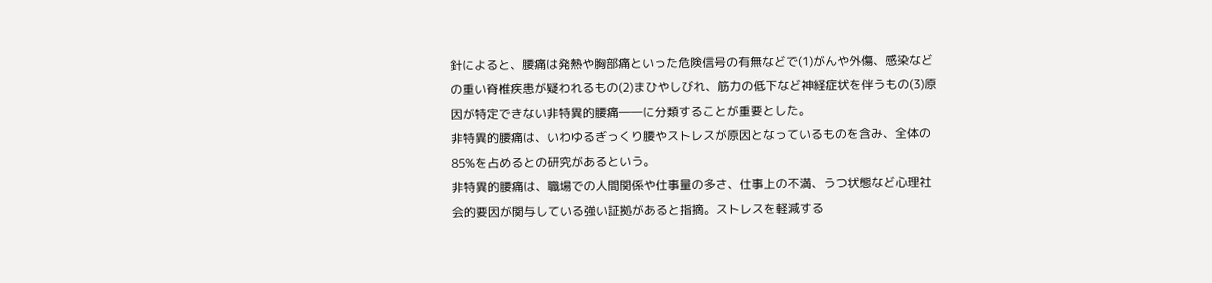針によると、腰痛は発熱や胸部痛といった危険信号の有無などで(1)がんや外傷、感染などの重い脊椎疾患が疑われるもの(2)まひやしびれ、筋力の低下など神経症状を伴うもの(3)原因が特定できない非特異的腰痛――に分類することが重要とした。
非特異的腰痛は、いわゆるぎっくり腰やストレスが原因となっているものを含み、全体の85%を占めるとの研究があるという。
非特異的腰痛は、職場での人間関係や仕事量の多さ、仕事上の不満、うつ状態など心理社会的要因が関与している強い証拠があると指摘。ストレスを軽減する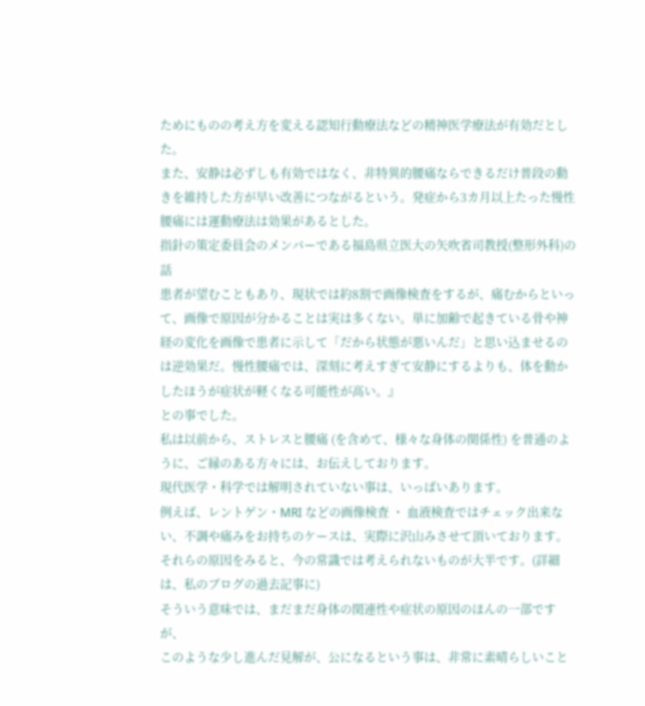ためにものの考え方を変える認知行動療法などの精神医学療法が有効だとした。
また、安静は必ずしも有効ではなく、非特異的腰痛ならできるだけ普段の動きを維持した方が早い改善につながるという。発症から3カ月以上たった慢性腰痛には運動療法は効果があるとした。
指針の策定委員会のメンバーである福島県立医大の矢吹省司教授(整形外科)の話
患者が望むこともあり、現状では約8割で画像検査をするが、痛むからといって、画像で原因が分かることは実は多くない。単に加齢で起きている骨や神経の変化を画像で患者に示して「だから状態が悪いんだ」と思い込ませるのは逆効果だ。慢性腰痛では、深刻に考えすぎて安静にするよりも、体を動かしたほうが症状が軽くなる可能性が高い。』
との事でした。
私は以前から、ストレスと腰痛 (を含めて、様々な身体の関係性) を普通のように、ご縁のある方々には、お伝えしております。
現代医学・科学では解明されていない事は、いっぱいあります。
例えば、レントゲン・MRI などの画像検査 ・ 血液検査ではチェック出来ない、不調や痛みをお持ちのケースは、実際に沢山みさせて頂いております。
それらの原因をみると、今の常識では考えられないものが大半です。(詳細は、私のブログの過去記事に)
そういう意味では、まだまだ身体の関連性や症状の原因のほんの一部ですが、
このような少し進んだ見解が、公になるという事は、非常に素晴らしいこと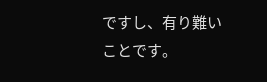ですし、有り難いことです。